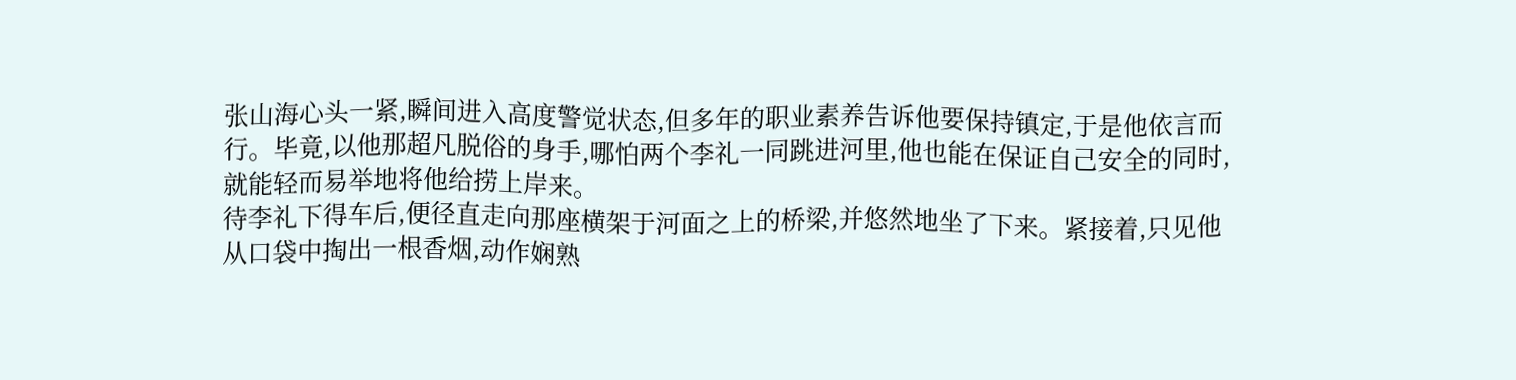张山海心头一紧,瞬间进入高度警觉状态,但多年的职业素养告诉他要保持镇定,于是他依言而行。毕竟,以他那超凡脱俗的身手,哪怕两个李礼一同跳进河里,他也能在保证自己安全的同时,就能轻而易举地将他给捞上岸来。
待李礼下得车后,便径直走向那座横架于河面之上的桥梁,并悠然地坐了下来。紧接着,只见他从口袋中掏出一根香烟,动作娴熟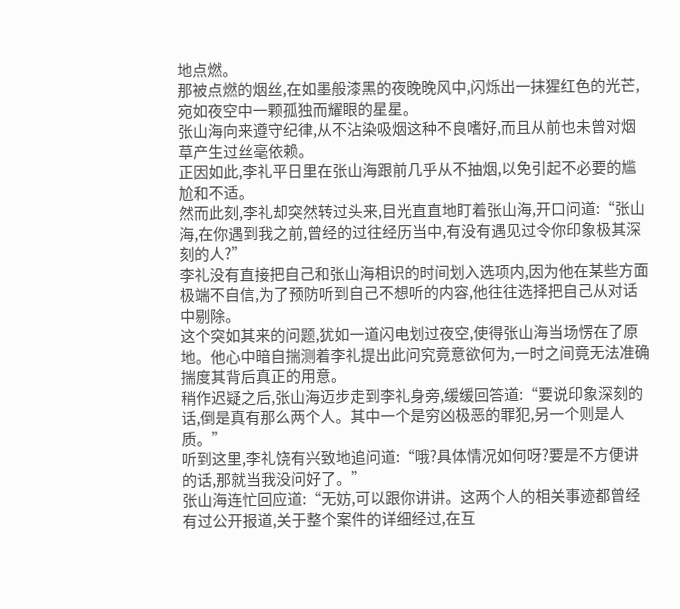地点燃。
那被点燃的烟丝,在如墨般漆黑的夜晚晚风中,闪烁出一抹猩红色的光芒,宛如夜空中一颗孤独而耀眼的星星。
张山海向来遵守纪律,从不沾染吸烟这种不良嗜好,而且从前也未曾对烟草产生过丝毫依赖。
正因如此,李礼平日里在张山海跟前几乎从不抽烟,以免引起不必要的尴尬和不适。
然而此刻,李礼却突然转过头来,目光直直地盯着张山海,开口问道:“张山海,在你遇到我之前,曾经的过往经历当中,有没有遇见过令你印象极其深刻的人?”
李礼没有直接把自己和张山海相识的时间划入选项内,因为他在某些方面极端不自信,为了预防听到自己不想听的内容,他往往选择把自己从对话中剔除。
这个突如其来的问题,犹如一道闪电划过夜空,使得张山海当场愣在了原地。他心中暗自揣测着李礼提出此问究竟意欲何为,一时之间竟无法准确揣度其背后真正的用意。
稍作迟疑之后,张山海迈步走到李礼身旁,缓缓回答道:“要说印象深刻的话,倒是真有那么两个人。其中一个是穷凶极恶的罪犯,另一个则是人质。”
听到这里,李礼饶有兴致地追问道:“哦?具体情况如何呀?要是不方便讲的话,那就当我没问好了。”
张山海连忙回应道:“无妨,可以跟你讲讲。这两个人的相关事迹都曾经有过公开报道,关于整个案件的详细经过,在互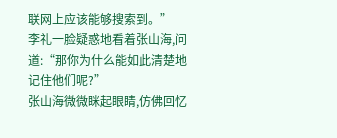联网上应该能够搜索到。”
李礼一脸疑惑地看着张山海,问道:“那你为什么能如此清楚地记住他们呢?”
张山海微微眯起眼睛,仿佛回忆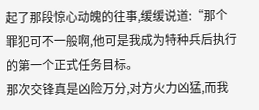起了那段惊心动魄的往事,缓缓说道:“那个罪犯可不一般啊,他可是我成为特种兵后执行的第一个正式任务目标。
那次交锋真是凶险万分,对方火力凶猛,而我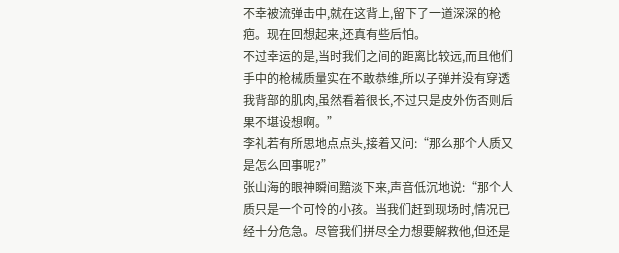不幸被流弹击中,就在这背上,留下了一道深深的枪疤。现在回想起来,还真有些后怕。
不过幸运的是,当时我们之间的距离比较远,而且他们手中的枪械质量实在不敢恭维,所以子弹并没有穿透我背部的肌肉,虽然看着很长,不过只是皮外伤否则后果不堪设想啊。”
李礼若有所思地点点头,接着又问:“那么那个人质又是怎么回事呢?”
张山海的眼神瞬间黯淡下来,声音低沉地说:“那个人质只是一个可怜的小孩。当我们赶到现场时,情况已经十分危急。尽管我们拼尽全力想要解救他,但还是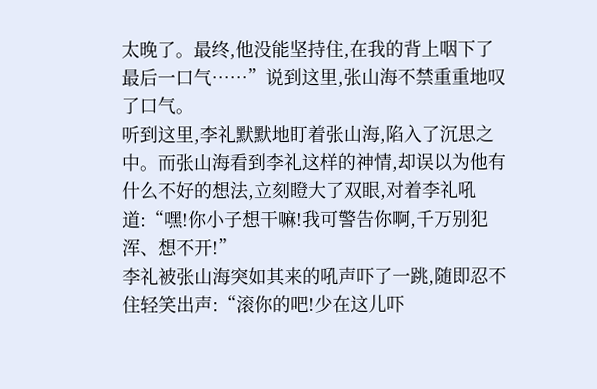太晚了。最终,他没能坚持住,在我的背上咽下了最后一口气……”说到这里,张山海不禁重重地叹了口气。
听到这里,李礼默默地盯着张山海,陷入了沉思之中。而张山海看到李礼这样的神情,却误以为他有什么不好的想法,立刻瞪大了双眼,对着李礼吼道:“嘿!你小子想干嘛!我可警告你啊,千万别犯浑、想不开!”
李礼被张山海突如其来的吼声吓了一跳,随即忍不住轻笑出声:“滚你的吧!少在这儿吓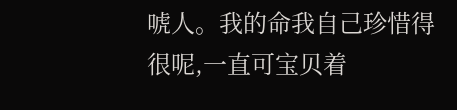唬人。我的命我自己珍惜得很呢,一直可宝贝着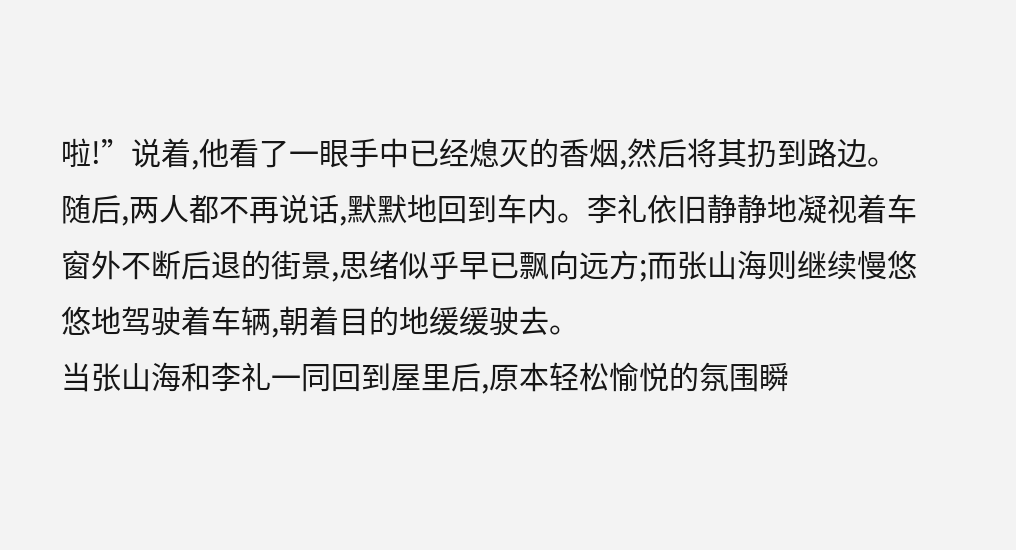啦!”说着,他看了一眼手中已经熄灭的香烟,然后将其扔到路边。
随后,两人都不再说话,默默地回到车内。李礼依旧静静地凝视着车窗外不断后退的街景,思绪似乎早已飘向远方;而张山海则继续慢悠悠地驾驶着车辆,朝着目的地缓缓驶去。
当张山海和李礼一同回到屋里后,原本轻松愉悦的氛围瞬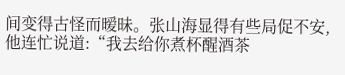间变得古怪而暧昧。张山海显得有些局促不安,他连忙说道:“我去给你煮杯醒酒茶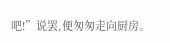吧!”说罢,便匆匆走向厨房。